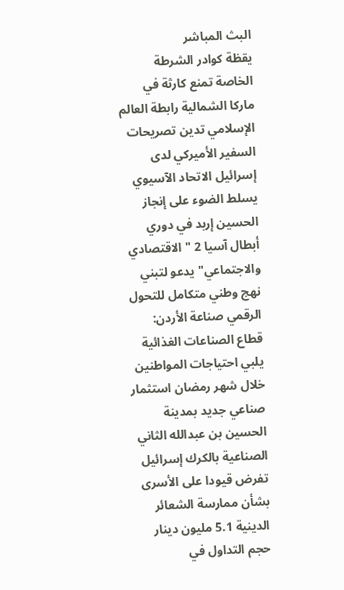البث المباشر
يقظة كوادر الشرطة الخاصة تمنع كارثة في ماركا الشمالية رابطة العالم الإسلامي تدين تصريحات السفير الأميركي لدى إسرائيل الاتحاد الآسيوي يسلط الضوء على إنجاز الحسين إربد في دوري أبطال آسيا 2 "الاقتصادي والاجتماعي" يدعو لتبني نهج وطني متكامل للتحول الرقمي صناعة الأردن: قطاع الصناعات الغذائية يلبي احتياجات المواطنين خلال شهر رمضان استثمار صناعي جديد بمدينة الحسين بن عبدالله الثاني الصناعية بالكرك إسرائيل تفرض قيودا على الأسرى بشأن ممارسة الشعائر الدينية 5.1 مليون دينار حجم التداول في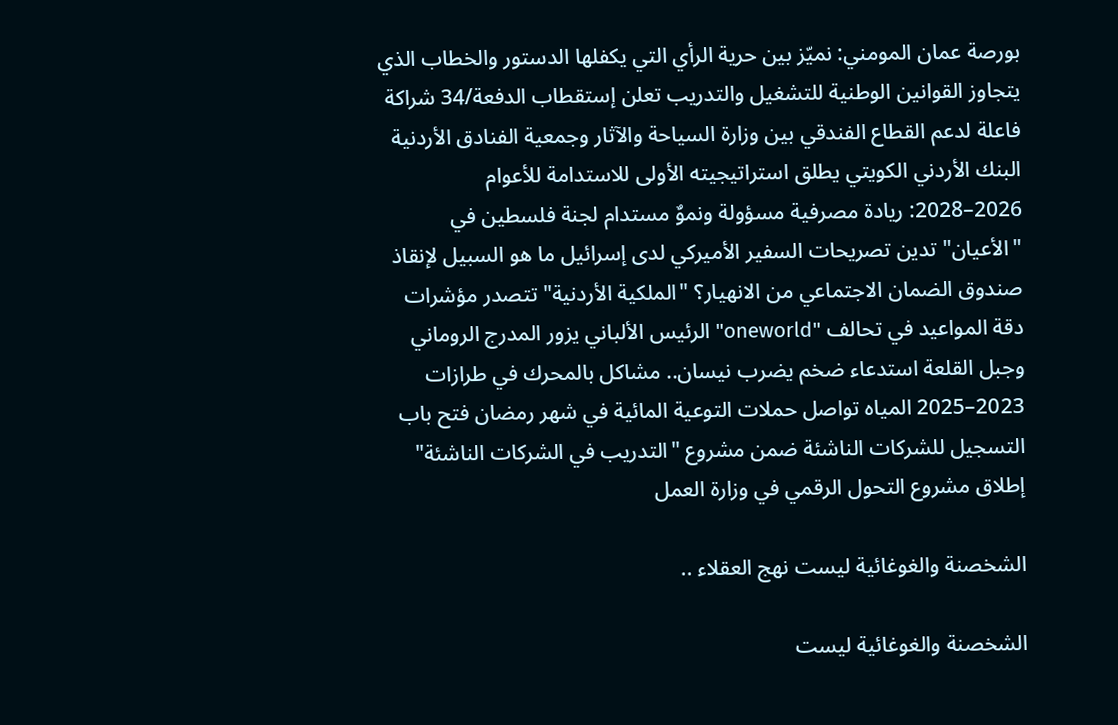بورصة عمان المومني: نميّز بين حرية الرأي التي يكفلها الدستور والخطاب الذي يتجاوز القوانين الوطنية للتشغيل والتدريب تعلن إستقطاب الدفعة/34 شراكة فاعلة لدعم القطاع الفندقي بين وزارة السياحة والآثار وجمعية الفنادق الأردنية البنك الأردني الكويتي يطلق استراتيجيته الأولى للاستدامة للأعوام 2026–2028: ريادة مصرفية مسؤولة ونموٌ مستدام لجنة فلسطين في "الأعيان" تدين تصريحات السفير الأميركي لدى إسرائيل ما هو السبيل لإنقاذ صندوق الضمان الاجتماعي من الانهيار؟ "الملكية الأردنية" تتصدر مؤشرات دقة المواعيد في تحالف "oneworld" الرئيس الألباني يزور المدرج الروماني وجبل القلعة استدعاء ضخم يضرب نيسان.. مشاكل بالمحرك في طرازات 2023–2025 المياه تواصل حملات التوعية المائية في شهر رمضان فتح باب التسجيل للشركات الناشئة ضمن مشروع "التدريب في الشركات الناشئة" إطلاق مشروع التحول الرقمي في وزارة العمل

الشخصنة والغوغائية ليست نهج العقلاء ..

الشخصنة والغوغائية ليست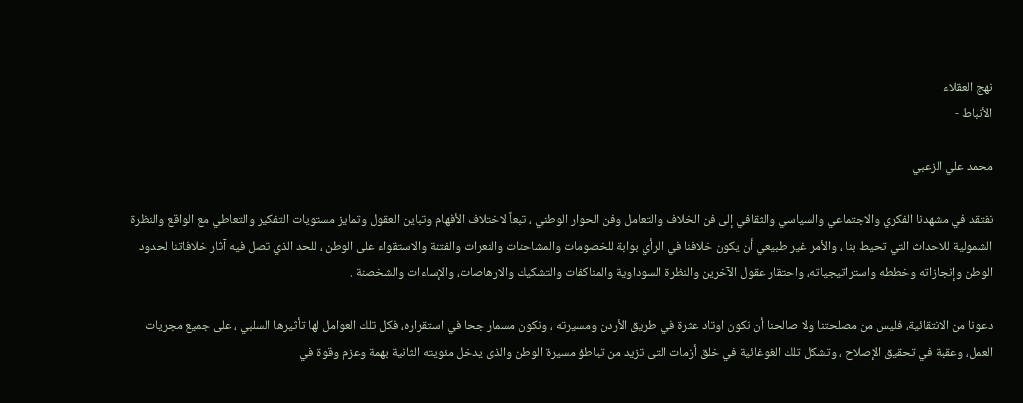نهج العقلاء
الأنباط -

محمد علي الزعبي

نفتقد في مشهدنا الفكري والاجتماعي والسياسي والثقافي إلى فن الخلاف والتعامل وفن الحوار الوطني ، تبعاً لاختلاف الأفهام وتباين العقول وتمايز مستويات التفكير والتعاطي مع الواقع والنظرة الشمولية للاحداث التي تحيط بنا ، والأمر غير طبيعي أن يكون خلافنا في الرأي بوابة للخصومات والمشاحنات والنعرات والفتنة والاستقواء على الوطن ، للحد الذي تصل فيه آثار خلافاتنا لحدود الوطن وإنجازاته وخططه واستراتيجياته، واحتقار عقول الآخرين والنظرة السوداوية والمناكفات والتشكيك والارهاصات، والإساءات والشخصنة .

دعونا من الانتقائية، فليس من مصلحتنا ولا صالحنا أن نكون اوتاد عثرة في طريق الأردن ومسيرته ، ونكون مسمار جحا في استقراره، فكل تلك العوامل لها تأثيرها السلبي ، على جميع مجريات العمل، وعقبة في تحقيق الإصلاح ، وتشكل تلك الغوغائية في خلق أزمات التى تزيد من تباطؤ مسيرة الوطن والذى يدخل مئويته الثانية بهمة وعزم وقوة في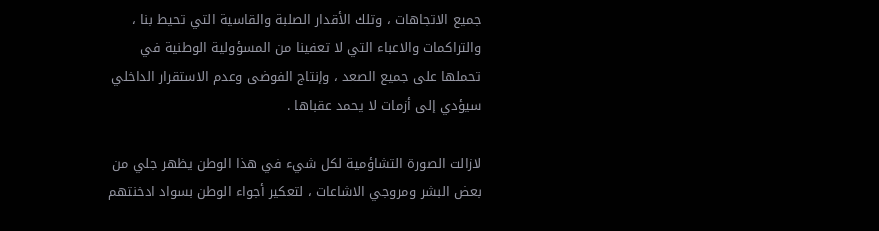جميع الاتجاهات ، وتلك الأقدار الصلبة والقاسية التي تحيط بنا ، والتراكمات والاعباء التي لا تعفينا من المسؤولية الوطنية في تحملها على جميع الصعد ، وإنتاج الفوضى وعدم الاستقرار الداخلي سيؤدي إلى أزمات لا يحمد عقباها .

لازالت الصورة التشاؤمية لكل شيء في هذا الوطن يظهر جلي من بعض البشر ومروجي الاشاعات ، لتعكير أجواء الوطن بسواد ادخنتهم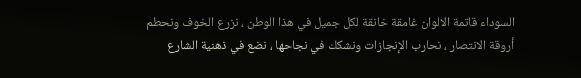السوداء قاتمة الالوان غامقة خانقة لكل جميل في هذا الوطن ، نزرع الخوف ونحطم أروقة الانتصار ، نحارب الإنجازات ونشكك في نجاحها ، نضع في ذهنية الشارع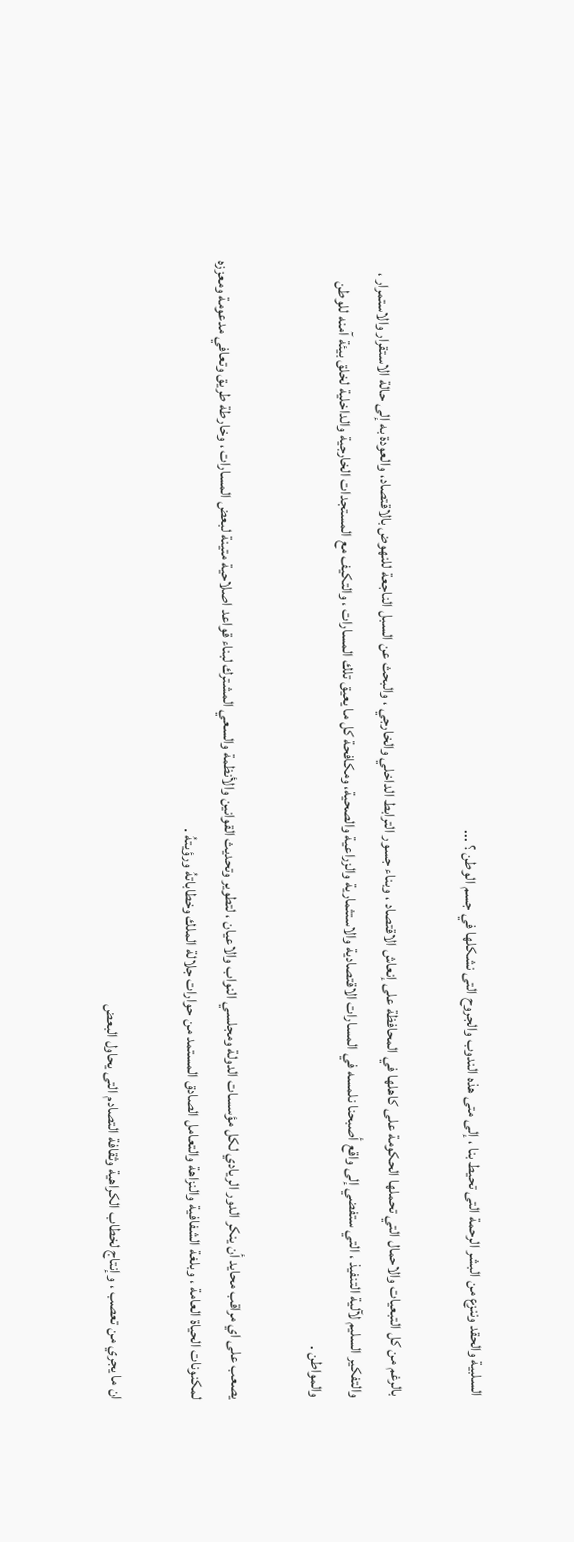السلبية والحقد وننزع من البشر الرحمة التى تحيط بنا ، إلى متى هذه الندوب والجروح التى نشكلها في جسم الوطن ؟ ...

بالرغم من كل التبعيات والاحمال التي تحملها الحكومة على كاهلها في المحافظة على إنعاش الاقتصاد ، وبناء جسور الترابط الداخلي والخارجي ، والبحث عن السبل الناجعة للنهوض بالاقتصاد، والعودة به إلى حالة الاستقرار والاستمرار ، والتفكير السليم لآلية التنفيذ ، التي ستفضي إلى واقع أصبحنا نلمسه في المسارات الاقتصادية والاستثمارية والزراعية والصحية، ومكافحة كل ما يعيق تلك المسارات ، والتكيف مع المستجدات الخارجية والداخلية لخلق بيئة آمنه للوطن والمواطن .

يصعب على اي مراقب محايد أن ينكر الدور الريادي لكل مؤسسات الدولة ومجلسي النواب والاعيان ، لتطوير وتحديث القوانين والأنظمة والسعي المشترك لبناء قواعد اصلاحية متينة لبعض المسارات ، وخارطة طريق وتعافي مدعومة ومعززه لمكنونات الحياة العامة ، وبلغة الشفافية والنزاهة والتعامل الصادق المستمد من حوارات جلالة الملك وخطاباتهُ ورؤيتهُ .

ان ما يجري من تعصب ، وإنتاج لخطاب الكراهية وثقافة التصادم التى يحاول البعض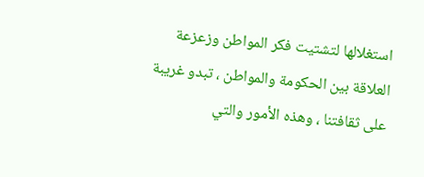استغلالها لتشتيت فكر المواطن وزعزعة العلاقة بين الحكومة والمواطن ، تبدو غريبة على ثقافتنا ، وهذه الأمور والتي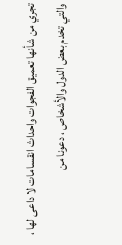تجري من شأنها تعميق الفجوات واحداث انقسامات لا داعى لها ، والتي تخدم بعض الدول والأشخاص ، دعونا من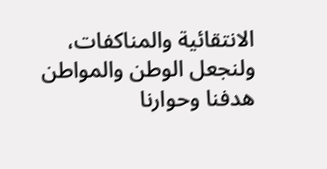الانتقائية والمناكفات، ولنجعل الوطن والمواطن هدفنا وحوارنا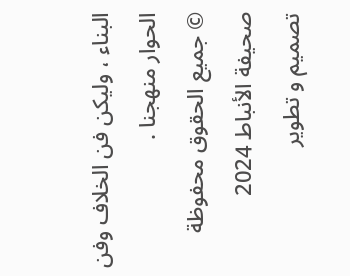البناء ، وليكن فن الخلاف وفن الحوار منهجنا .
© جميع الحقوق محفوظة صحيفة الأنباط 2024
تصميم و تطوير